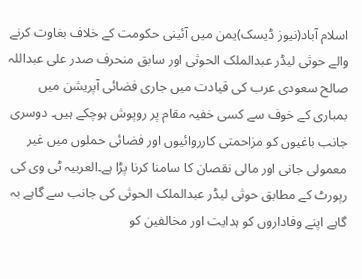اسلام آباد(نیوز ڈیسک)یمن میں آئینی حکومت کے خلاف بغاوت کرنے والے حوثی لیڈر عبدالملک الحوثی اور سابق منحرف صدر علی عبداللہ صالح سعودی عرب کی قیادت میں جاری فضائی آپریشن میں بمباری کے خوف سے کسی خفیہ مقام پر روپوش ہوچکے ہیں۔ دوسری جانب باغیوں کو مزاحمتی کارروائیوں اور فضائی حملوں میں غیر معمولی جانی اور مالی نقصان کا سامنا کرنا پڑا ہے۔العربیہ ٹی وی کی رپورٹ کے مطابق حوثی لیڈر عبدالملک الحوثی کی جانب سے گاہے بہ گاہے اپنے وفاداروں کو ہدایت اور مخالفین کو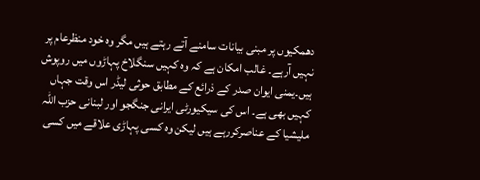دھمکیوں پر مبنی بیانات سامنے آتے رہتے ہیں مگر وہ خود منظرعام پر نہیں آرہے۔ غالب امکان ہے کہ وہ کہیں سنگلاخ پہاڑوں میں روپوش ہیں۔یمنی ایوان صدر کے ذرائع کے مطابق حوثی لیڈر اس وقت جہاں کہیں بھی ہے۔ اس کی سیکیورٹی ایرانی جنگجو اور لبنانی حزب اللہ ملیشیا کے عناصرکررہے ہیں لیکن وہ کسی پہاڑی علاقے میں کسی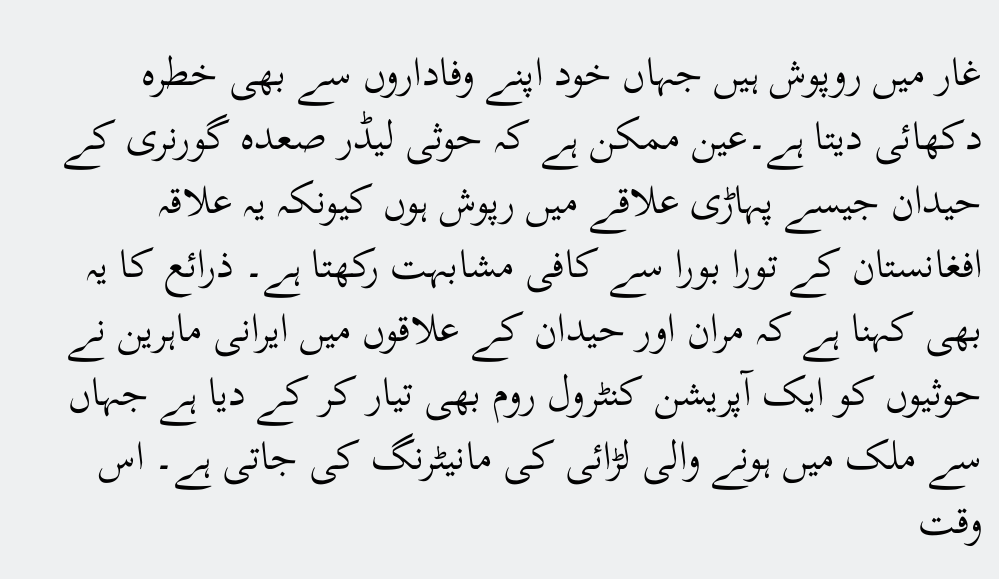غار میں روپوش ہیں جہاں خود اپنے وفاداروں سے بھی خطرہ دکھائی دیتا ہے۔عین ممکن ہے کہ حوثی لیڈر صعدہ گورنری کے حیدان جیسے پہاڑی علاقے میں رپوش ہوں کیونکہ یہ علاقہ افغانستان کے تورا بورا سے کافی مشابہت رکھتا ہے۔ ذرائع کا یہ بھی کہنا ہے کہ مران اور حیدان کے علاقوں میں ایرانی ماہرین نے حوثیوں کو ایک آپریشن کنٹرول روم بھی تیار کر کے دیا ہے جہاں سے ملک میں ہونے والی لڑائی کی مانیٹرنگ کی جاتی ہے۔ اس وقت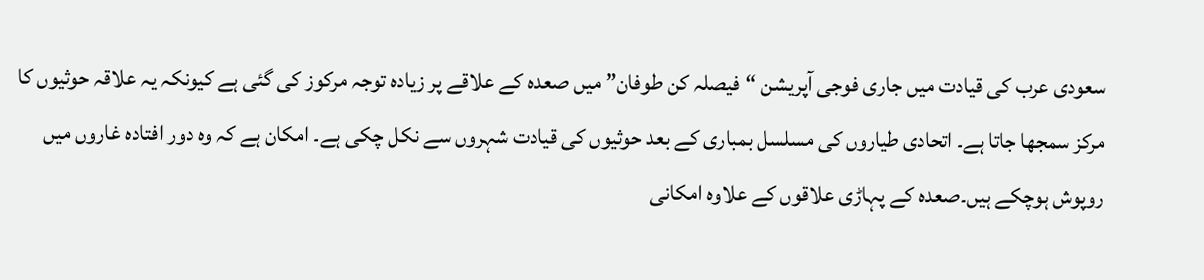سعودی عرب کی قیادت میں جاری فوجی آپریشن “فیصلہ کن طوفان” میں صعدہ کے علاقے پر زیادہ توجہ مرکوز کی گئی ہے کیونکہ یہ علاقہ حوثیوں کا مرکز سمجھا جاتا ہے۔ اتحادی طیاروں کی مسلسل بمباری کے بعد حوثیوں کی قیادت شہروں سے نکل چکی ہے۔ امکان ہے کہ وہ دور افتادہ غاروں میں روپوش ہوچکے ہیں۔صعدہ کے پہاڑی علاقوں کے علاوہ امکانی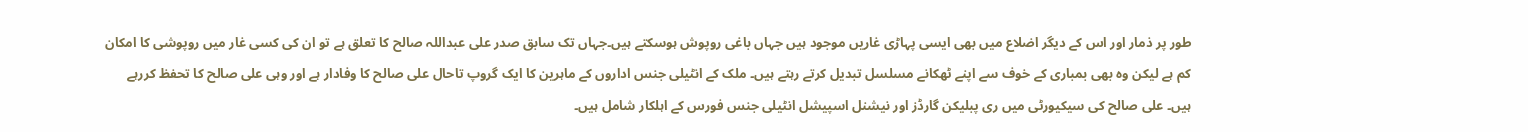طور پر ذمار اور اس کے دیگر اضلاع میں بھی ایسی پہاڑی غاریں موجود ہیں جہاں باغی روپوش ہوسکتے ہیں۔جہاں تک سابق صدر علی عبداللہ صالح کا تعلق ہے تو ان کی کسی غار میں روپوشی کا امکان کم ہے لیکن وہ بھی بمباری کے خوف سے اپنے ٹھکانے مسلسل تبدیل کرتے رہتے ہیں۔ ملک کے انٹیلی جنس اداروں کے ماہرین کا ایک گروپ تاحال علی صالح کا وفادار ہے اور وہی علی صالح کا تحفظ کررہے ہیں۔ علی صالح کی سیکیورٹی میں ری پبلیکن گارڈز اور نیشنل اسپیشل انٹیلی جنس فورس کے اہلکار شامل ہیں۔